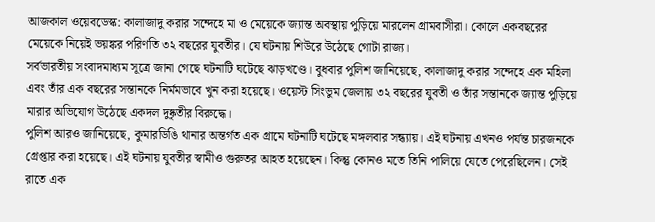আজকাল ওয়েবডেস্ক: কালাজাদু করার সন্দেহে মা ও মেয়েকে জ্যান্ত অবস্থায় পুড়িয়ে মারলেন গ্রামবাসীরা। কোলে একবছরের মেয়েকে নিয়েই ভয়ঙ্কর পরিণতি ৩২ বছরের যুবতীর। যে ঘটনায় শিউরে উঠেছে গোটা রাজ্য।
সর্বভারতীয় সংবাদমাধ্যম সূত্রে জানা গেছে ঘটনাটি ঘটেছে ঝাড়খণ্ডে। বুধবার পুলিশ জানিয়েছে, কালাজাদু করার সন্দেহে এক মহিলা এবং তাঁর এক বছরের সন্তানকে নির্মমভাবে খুন করা হয়েছে। ওয়েস্ট সিংভুম জেলায় ৩২ বছরের যুবতী ও তাঁর সন্তানকে জ্যান্ত পুড়িয়ে মারার অভিযোগ উঠেছে একদল দুষ্কৃতীর বিরুদ্ধে।
পুলিশ আরও জানিয়েছে, কুমারডিঙি থানার অন্তর্গত এক গ্রামে ঘটনাটি ঘটেছে মঙ্গলবার সন্ধ্যায়। এই ঘটনায় এখনও পর্যন্ত চারজনকে গ্রেপ্তার করা হয়েছে। এই ঘটনায় যুবতীর স্বামীও গুরুতর আহত হয়েছেন। কিন্তু কোনও মতে তিনি পালিয়ে যেতে পেরেছিলেন। সেই রাতে এক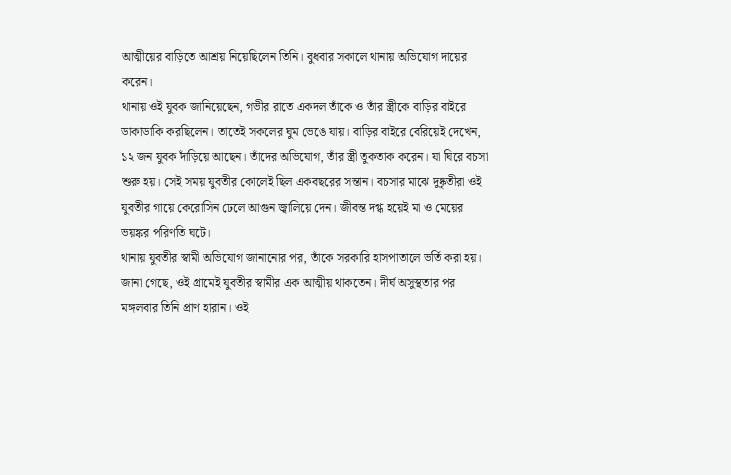আত্মীয়ের বাড়িতে আশ্রয় নিয়েছিলেন তিনি। বুধবার সকালে থানায় অভিযোগ দায়ের করেন।
থানায় ওই যুবক জানিয়েছেন, গভীর রাতে একদল তাঁকে ও তাঁর স্ত্রীকে বাড়ির বাইরে ডাকাডাকি করছিলেন। তাতেই সকলের ঘুম ভেঙে যায়। বাড়ির বাইরে বেরিয়েই দেখেন, ১২ জন যুবক দাঁড়িয়ে আছেন। তাঁদের অভিযোগ, তাঁর স্ত্রী তুকতাক করেন। যা ঘিরে বচসা শুরু হয়। সেই সময় যুবতীর কোলেই ছিল একবছরের সন্তান। বচসার মাঝে দুষ্কৃতীরা ওই যুবতীর গায়ে কেরোসিন ঢেলে আগুন জ্বালিয়ে দেন। জীবন্ত দগ্ধ হয়েই মা ও মেয়ের ভয়ঙ্কর পরিণতি ঘটে।
থানায় যুবতীর স্বামী অভিযোগ জানানোর পর, তাঁকে সরকারি হাসপাতালে ভর্তি করা হয়। জানা গেছে, ওই গ্রামেই যুবতীর স্বামীর এক আত্মীয় থাকতেন। দীর্ঘ অসুস্থতার পর মঙ্গলবার তিনি প্রাণ হারান। ওই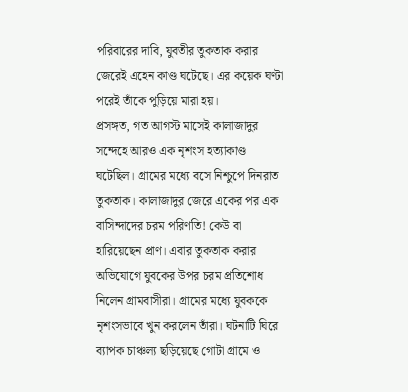পরিবারের দাবি, যুবতীর তুকতাক করার জেরেই এহেন কাণ্ড ঘটেছে। এর কয়েক ঘণ্টা পরেই তাঁকে পুড়িয়ে মারা হয়।
প্রসঙ্গত, গত আগস্ট মাসেই কালাজাদুর সন্দেহে আরও এক নৃশংস হত্যাকাণ্ড ঘটেছিল। গ্রামের মধ্যে বসে নিশ্চুপে দিনরাত তুকতাক। কালাজাদুর জেরে একের পর এক বাসিন্দাদের চরম পরিণতি! কেউ বা হারিয়েছেন প্রাণ। এবার তুকতাক করার অভিযোগে যুবকের উপর চরম প্রতিশোধ নিলেন গ্রামবাসীরা। গ্রামের মধ্যে যুবককে নৃশংসভাবে খুন করলেন তাঁরা। ঘটনাটি ঘিরে ব্যাপক চাঞ্চল্য ছড়িয়েছে গোটা গ্রামে ও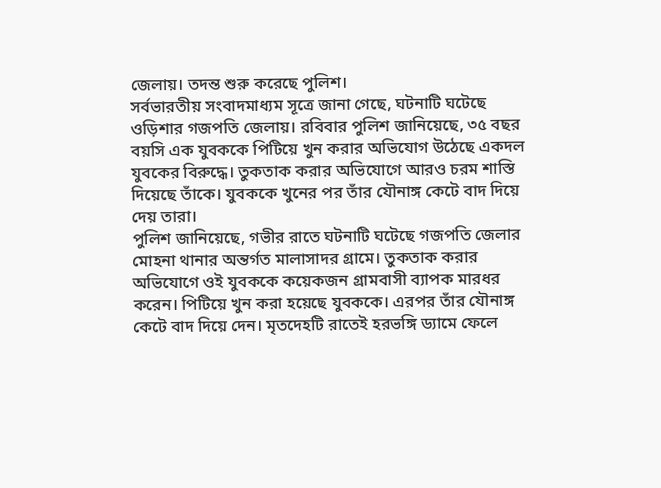জেলায়। তদন্ত শুরু করেছে পুলিশ।
সর্বভারতীয় সংবাদমাধ্যম সূত্রে জানা গেছে, ঘটনাটি ঘটেছে ওড়িশার গজপতি জেলায়। রবিবার পুলিশ জানিয়েছে, ৩৫ বছর বয়সি এক যুবককে পিটিয়ে খুন করার অভিযোগ উঠেছে একদল যুবকের বিরুদ্ধে। তুকতাক করার অভিযোগে আরও চরম শাস্তি দিয়েছে তাঁকে। যুবককে খুনের পর তাঁর যৌনাঙ্গ কেটে বাদ দিয়ে দেয় তারা।
পুলিশ জানিয়েছে, গভীর রাতে ঘটনাটি ঘটেছে গজপতি জেলার মোহনা থানার অন্তর্গত মালাসাদর গ্রামে। তুকতাক করার অভিযোগে ওই যুবককে কয়েকজন গ্রামবাসী ব্যাপক মারধর করেন। পিটিয়ে খুন করা হয়েছে যুবককে। এরপর তাঁর যৌনাঙ্গ কেটে বাদ দিয়ে দেন। মৃতদেহটি রাতেই হরভঙ্গি ড্যামে ফেলে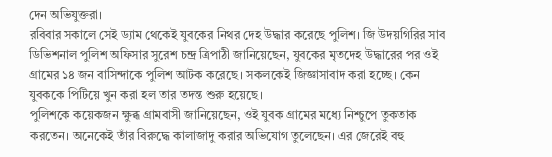দেন অভিযুক্তরা।
রবিবার সকালে সেই ড্যাম থেকেই যুবকের নিথর দেহ উদ্ধার করেছে পুলিশ। জি উদয়গিরির সাব ডিভিশনাল পুলিশ অফিসার সুরেশ চন্দ্র ত্রিপাঠী জানিয়েছেন, যুবকের মৃতদেহ উদ্ধারের পর ওই গ্রামের ১৪ জন বাসিন্দাকে পুলিশ আটক করেছে। সকলকেই জিজ্ঞাসাবাদ করা হচ্ছে। কেন যুবককে পিটিয়ে খুন করা হল তার তদন্ত শুরু হয়েছে।
পুলিশকে কয়েকজন ক্ষুব্ধ গ্রামবাসী জানিয়েছেন, ওই যুবক গ্রামের মধ্যে নিশ্চুপে তুকতাক করতেন। অনেকেই তাঁর বিরুদ্ধে কালাজাদু করার অভিযোগ তুলেছেন। এর জেরেই বহু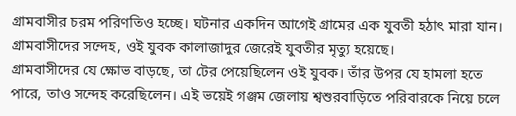গ্রামবাসীর চরম পরিণতিও হচ্ছে। ঘটনার একদিন আগেই গ্রামের এক যুবতী হঠাৎ মারা যান। গ্রামবাসীদের সন্দেহ, ওই যুবক কালাজাদুর জেরেই যুবতীর মৃত্যু হয়েছে।
গ্রামবাসীদের যে ক্ষোভ বাড়ছে, তা টের পেয়েছিলেন ওই যুবক। তাঁর উপর যে হামলা হতে পারে, তাও সন্দেহ করেছিলেন। এই ভয়েই গঞ্জম জেলায় শ্বশুরবাড়িতে পরিবারকে নিয়ে চলে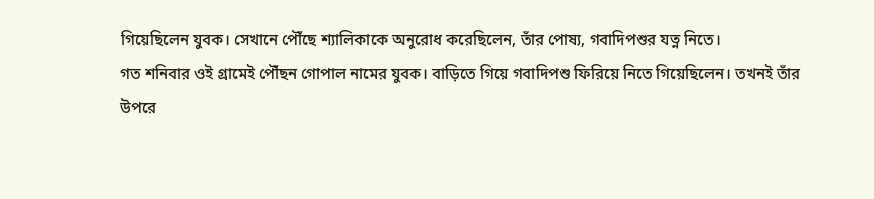গিয়েছিলেন যুবক। সেখানে পৌঁছে শ্যালিকাকে অনুরোধ করেছিলেন, তাঁর পোষ্য, গবাদিপশুর যত্ন নিতে।
গত শনিবার ওই গ্রামেই পৌঁছন গোপাল নামের যুবক। বাড়িতে গিয়ে গবাদিপশু ফিরিয়ে নিতে গিয়েছিলেন। তখনই তাঁর উপরে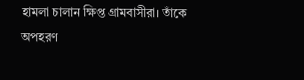হামলা চালান ক্ষিপ্ত গ্রামবাসীরা। তাঁকে অপহরণ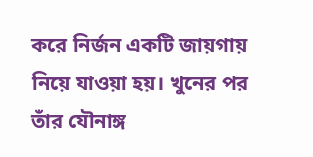করে নির্জন একটি জায়গায় নিয়ে যাওয়া হয়। খুনের পর তাঁর যৌনাঙ্গ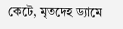কেটে, মৃতদেহ ড্যামে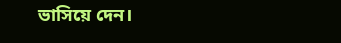ভাসিয়ে দেন।